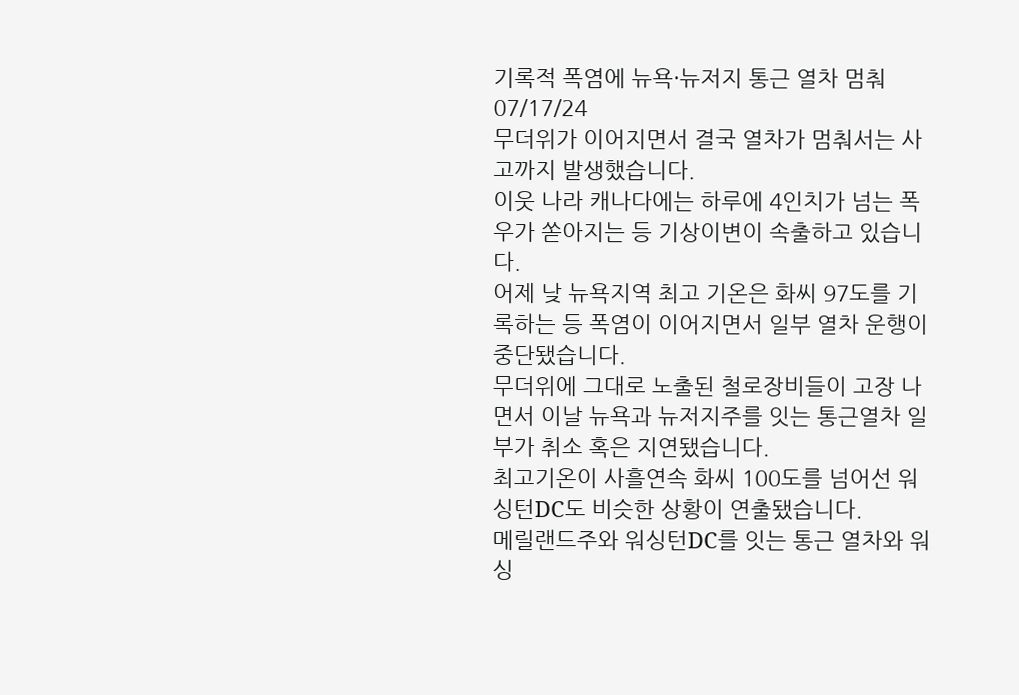기록적 폭염에 뉴욕·뉴저지 통근 열차 멈춰
07/17/24
무더위가 이어지면서 결국 열차가 멈춰서는 사고까지 발생했습니다.
이웃 나라 캐나다에는 하루에 4인치가 넘는 폭우가 쏟아지는 등 기상이변이 속출하고 있습니다.
어제 낮 뉴욕지역 최고 기온은 화씨 97도를 기록하는 등 폭염이 이어지면서 일부 열차 운행이 중단됐습니다.
무더위에 그대로 노출된 철로장비들이 고장 나면서 이날 뉴욕과 뉴저지주를 잇는 통근열차 일부가 취소 혹은 지연됐습니다.
최고기온이 사흘연속 화씨 100도를 넘어선 워싱턴DC도 비슷한 상황이 연출됐습니다.
메릴랜드주와 워싱턴DC를 잇는 통근 열차와 워싱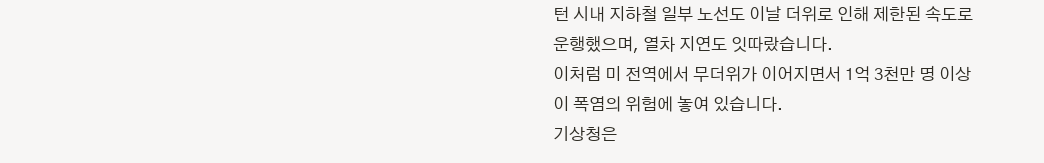턴 시내 지하철 일부 노선도 이날 더위로 인해 제한된 속도로 운행했으며, 열차 지연도 잇따랐습니다.
이처럼 미 전역에서 무더위가 이어지면서 1억 3천만 명 이상이 폭염의 위험에 놓여 있습니다.
기상청은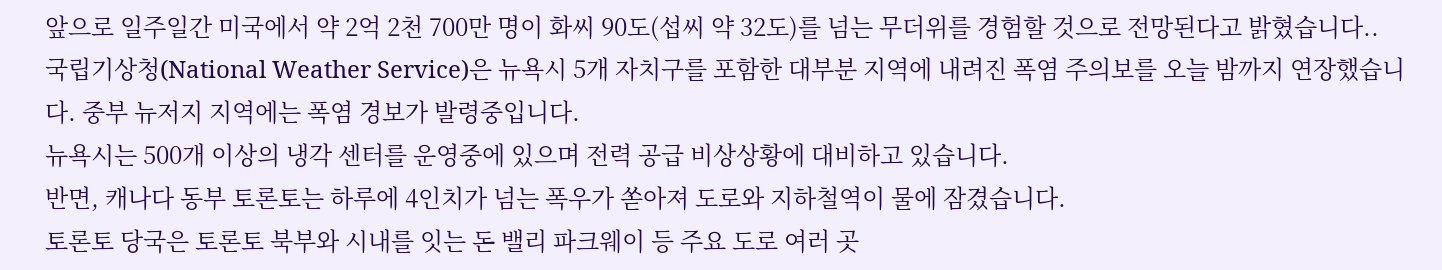앞으로 일주일간 미국에서 약 2억 2천 700만 명이 화씨 90도(섭씨 약 32도)를 넘는 무더위를 경험할 것으로 전망된다고 밝혔습니다..
국립기상청(National Weather Service)은 뉴욕시 5개 자치구를 포함한 대부분 지역에 내려진 폭염 주의보를 오늘 밤까지 연장했습니다. 중부 뉴저지 지역에는 폭염 경보가 발령중입니다.
뉴욕시는 500개 이상의 냉각 센터를 운영중에 있으며 전력 공급 비상상황에 대비하고 있습니다.
반면, 캐나다 동부 토론토는 하루에 4인치가 넘는 폭우가 쏟아져 도로와 지하철역이 물에 잠겼습니다.
토론토 당국은 토론토 북부와 시내를 잇는 돈 밸리 파크웨이 등 주요 도로 여러 곳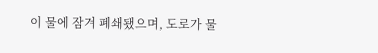이 물에 잠겨 폐쇄됐으며, 도로가 물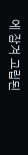에 잠겨 고립된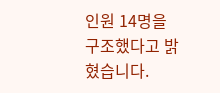인원 14명을 구조했다고 밝혔습니다.